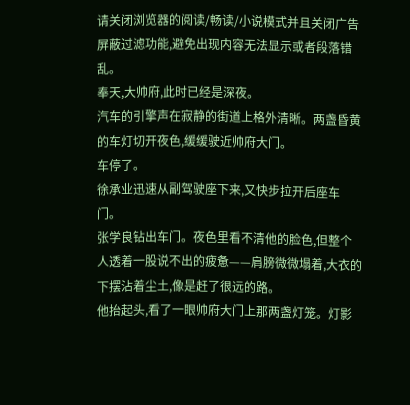请关闭浏览器的阅读/畅读/小说模式并且关闭广告屏蔽过滤功能,避免出现内容无法显示或者段落错乱。
奉天,大帅府,此时已经是深夜。
汽车的引擎声在寂静的街道上格外清晰。两盏昏黄的车灯切开夜色,缓缓驶近帅府大门。
车停了。
徐承业迅速从副驾驶座下来,又快步拉开后座车门。
张学良钻出车门。夜色里看不清他的脸色,但整个人透着一股说不出的疲惫——肩膀微微塌着,大衣的下摆沾着尘土,像是赶了很远的路。
他抬起头,看了一眼帅府大门上那两盏灯笼。灯影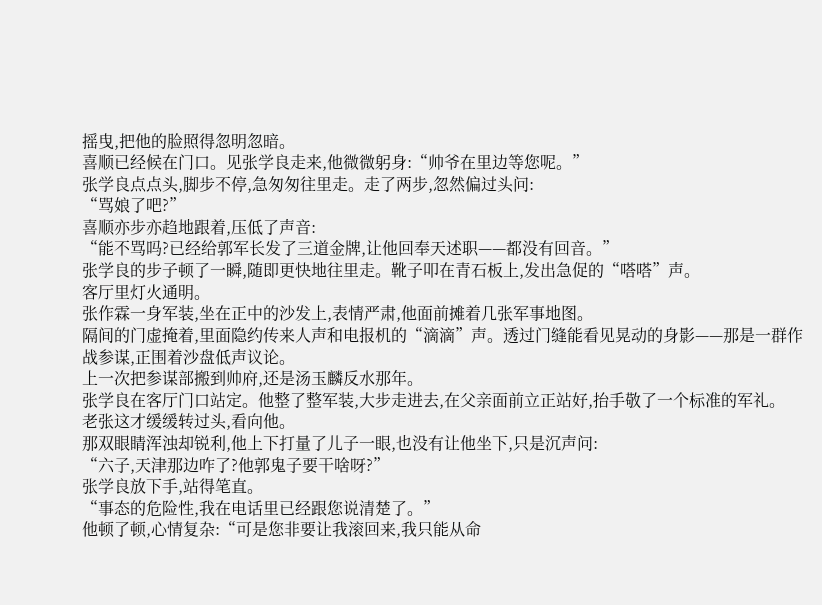摇曳,把他的脸照得忽明忽暗。
喜顺已经候在门口。见张学良走来,他微微躬身:“帅爷在里边等您呢。”
张学良点点头,脚步不停,急匆匆往里走。走了两步,忽然偏过头问:
“骂娘了吧?”
喜顺亦步亦趋地跟着,压低了声音:
“能不骂吗?已经给郭军长发了三道金牌,让他回奉天述职——都没有回音。”
张学良的步子顿了一瞬,随即更快地往里走。靴子叩在青石板上,发出急促的“嗒嗒”声。
客厅里灯火通明。
张作霖一身军装,坐在正中的沙发上,表情严肃,他面前摊着几张军事地图。
隔间的门虚掩着,里面隐约传来人声和电报机的“滴滴”声。透过门缝能看见晃动的身影——那是一群作战参谋,正围着沙盘低声议论。
上一次把参谋部搬到帅府,还是汤玉麟反水那年。
张学良在客厅门口站定。他整了整军装,大步走进去,在父亲面前立正站好,抬手敬了一个标准的军礼。
老张这才缓缓转过头,看向他。
那双眼睛浑浊却锐利,他上下打量了儿子一眼,也没有让他坐下,只是沉声问:
“六子,天津那边咋了?他郭鬼子要干啥呀?”
张学良放下手,站得笔直。
“事态的危险性,我在电话里已经跟您说清楚了。”
他顿了顿,心情复杂:“可是您非要让我滚回来,我只能从命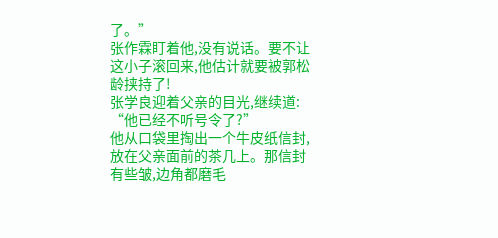了。”
张作霖盯着他,没有说话。要不让这小子滚回来,他估计就要被郭松龄挟持了!
张学良迎着父亲的目光,继续道:
“他已经不听号令了?”
他从口袋里掏出一个牛皮纸信封,放在父亲面前的茶几上。那信封有些皱,边角都磨毛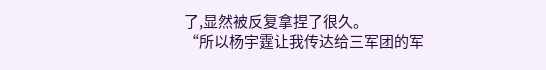了,显然被反复拿捏了很久。
“所以杨宇霆让我传达给三军团的军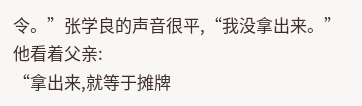令。”张学良的声音很平,“我没拿出来。”
他看着父亲:
“拿出来,就等于摊牌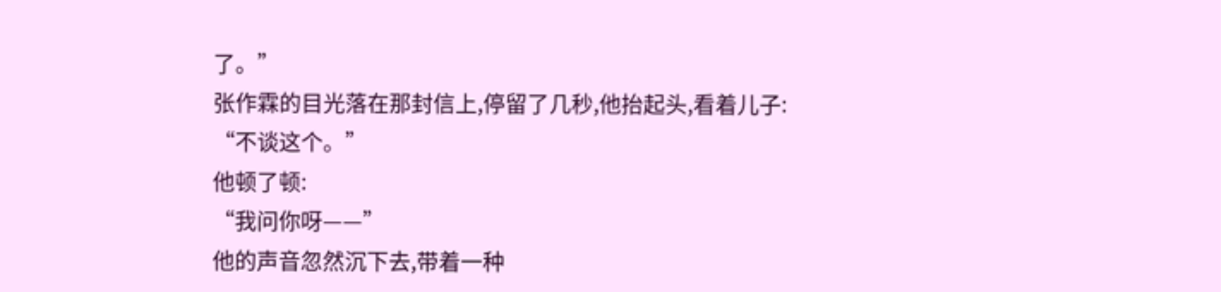了。”
张作霖的目光落在那封信上,停留了几秒,他抬起头,看着儿子:
“不谈这个。”
他顿了顿:
“我问你呀——”
他的声音忽然沉下去,带着一种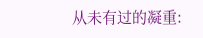从未有过的凝重: